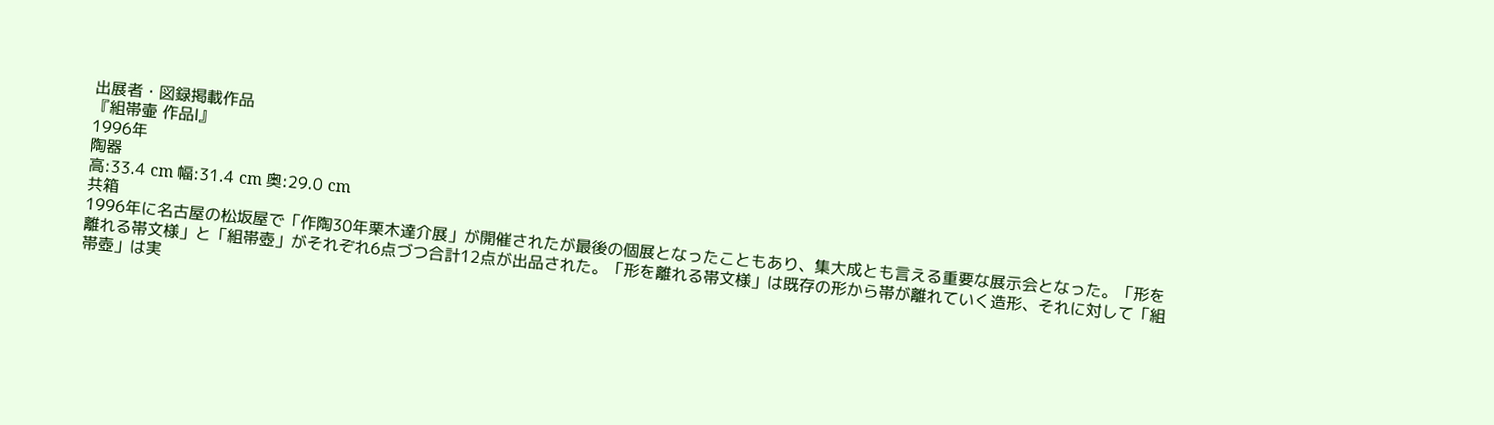出展者・図録掲載作品
『組帯壷 作品Ⅰ』
1996年
陶器
高:33.4 cm 幅:31.4 cm 奥:29.0 cm
共箱
1996年に名古屋の松坂屋で「作陶30年栗木達介展」が開催されたが最後の個展となったこともあり、集大成とも言える重要な展示会となった。「形を離れる帯文様」と「組帯壺」がそれぞれ6点づつ合計12点が出品された。「形を離れる帯文様」は既存の形から帯が離れていく造形、それに対して「組帯壺」は実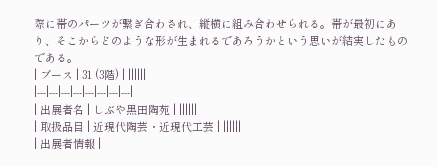際に帯のパーツが繋ぎ合わされ、縦横に組み合わせられる。帯が最初にあり、そこからどのような形が生まれるであろうかという思いが結実したものである。
| ブース | 31 (3階) | ||||||
|---|---|---|---|---|---|---|---|
| 出展者名 | しぶや黒田陶苑 | ||||||
| 取扱品目 | 近現代陶芸・近現代工芸 | ||||||
| 出展者情報 |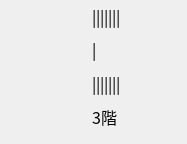|||||||
|
|||||||
3階